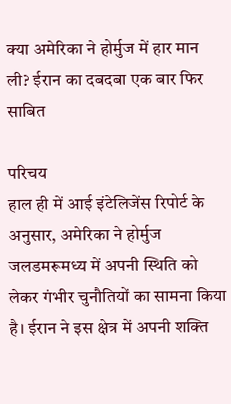क्या अमेरिका ने होर्मुज में हार मान ली? ईरान का दबदबा एक बार फिर साबित

परिचय
हाल ही में आई इंटेलिजेंस रिपोर्ट के अनुसार, अमेरिका ने होर्मुज जलडमरूमध्य में अपनी स्थिति को लेकर गंभीर चुनौतियों का सामना किया है। ईरान ने इस क्षेत्र में अपनी शक्ति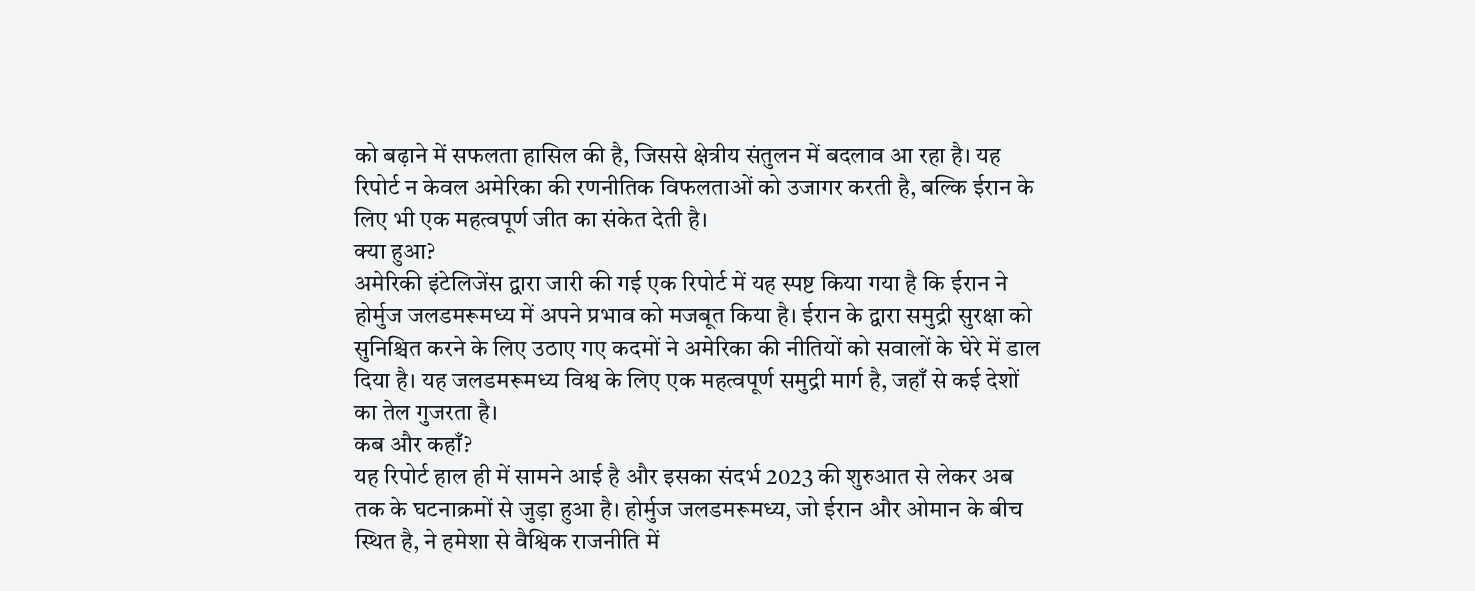को बढ़ाने में सफलता हासिल की है, जिससे क्षेत्रीय संतुलन में बदलाव आ रहा है। यह रिपोर्ट न केवल अमेरिका की रणनीतिक विफलताओं को उजागर करती है, बल्कि ईरान के लिए भी एक महत्वपूर्ण जीत का संकेत देती है।
क्या हुआ?
अमेरिकी इंटेलिजेंस द्वारा जारी की गई एक रिपोर्ट में यह स्पष्ट किया गया है कि ईरान ने होर्मुज जलडमरूमध्य में अपने प्रभाव को मजबूत किया है। ईरान के द्वारा समुद्री सुरक्षा को सुनिश्चित करने के लिए उठाए गए कदमों ने अमेरिका की नीतियों को सवालों के घेरे में डाल दिया है। यह जलडमरूमध्य विश्व के लिए एक महत्वपूर्ण समुद्री मार्ग है, जहाँ से कई देशों का तेल गुजरता है।
कब और कहाँ?
यह रिपोर्ट हाल ही में सामने आई है और इसका संदर्भ 2023 की शुरुआत से लेकर अब तक के घटनाक्रमों से जुड़ा हुआ है। होर्मुज जलडमरूमध्य, जो ईरान और ओमान के बीच स्थित है, ने हमेशा से वैश्विक राजनीति में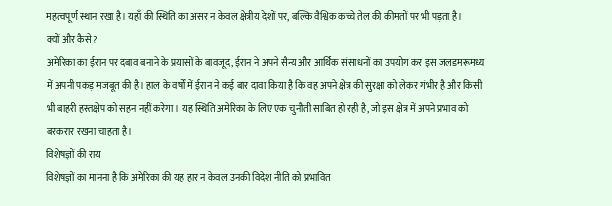महत्वपूर्ण स्थान रखा है। यहाँ की स्थिति का असर न केवल क्षेत्रीय देशों पर, बल्कि वैश्विक कच्चे तेल की कीमतों पर भी पड़ता है।
क्यों और कैसे?
अमेरिका का ईरान पर दबाव बनाने के प्रयासों के बावजूद, ईरान ने अपने सैन्य और आर्थिक संसाधनों का उपयोग कर इस जलडमरूमध्य में अपनी पकड़ मजबूत की है। हाल के वर्षों में ईरान ने कई बार दावा किया है कि वह अपने क्षेत्र की सुरक्षा को लेकर गंभीर है और किसी भी बाहरी हस्तक्षेप को सहन नहीं करेगा। यह स्थिति अमेरिका के लिए एक चुनौती साबित हो रही है, जो इस क्षेत्र में अपने प्रभाव को बरकरार रखना चाहता है।
विशेषज्ञों की राय
विशेषज्ञों का मानना है कि अमेरिका की यह हार न केवल उनकी विदेश नीति को प्रभावित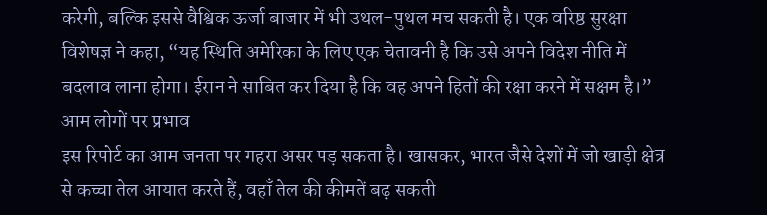करेगी, बल्कि इससे वैश्विक ऊर्जा बाजार में भी उथल-पुथल मच सकती है। एक वरिष्ठ सुरक्षा विशेषज्ञ ने कहा, “यह स्थिति अमेरिका के लिए एक चेतावनी है कि उसे अपने विदेश नीति में बदलाव लाना होगा। ईरान ने साबित कर दिया है कि वह अपने हितों की रक्षा करने में सक्षम है।”
आम लोगों पर प्रभाव
इस रिपोर्ट का आम जनता पर गहरा असर पड़ सकता है। खासकर, भारत जैसे देशों में जो खाड़ी क्षेत्र से कच्चा तेल आयात करते हैं, वहाँ तेल की कीमतें बढ़ सकती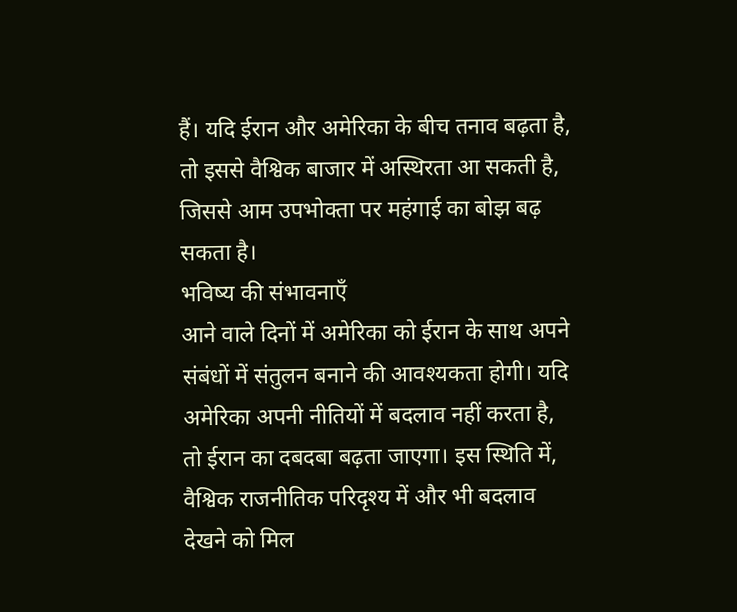हैं। यदि ईरान और अमेरिका के बीच तनाव बढ़ता है, तो इससे वैश्विक बाजार में अस्थिरता आ सकती है, जिससे आम उपभोक्ता पर महंगाई का बोझ बढ़ सकता है।
भविष्य की संभावनाएँ
आने वाले दिनों में अमेरिका को ईरान के साथ अपने संबंधों में संतुलन बनाने की आवश्यकता होगी। यदि अमेरिका अपनी नीतियों में बदलाव नहीं करता है, तो ईरान का दबदबा बढ़ता जाएगा। इस स्थिति में, वैश्विक राजनीतिक परिदृश्य में और भी बदलाव देखने को मिल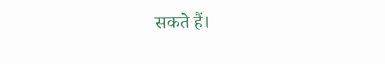सकते हैं।